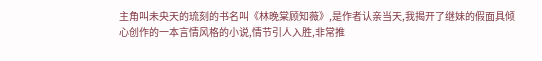主角叫未央天的琉刻的书名叫《林晚棠顾知薇》,是作者认亲当天,我揭开了继妹的假面具倾心创作的一本言情风格的小说,情节引人入胜,非常推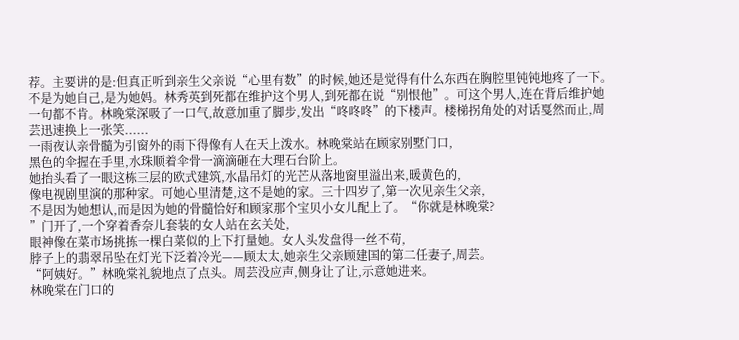荐。主要讲的是:但真正听到亲生父亲说“心里有数”的时候,她还是觉得有什么东西在胸腔里钝钝地疼了一下。不是为她自己,是为她妈。林秀英到死都在维护这个男人,到死都在说“别恨他”。可这个男人,连在背后维护她一句都不肯。林晚棠深吸了一口气,故意加重了脚步,发出“咚咚咚”的下楼声。楼梯拐角处的对话戛然而止,周芸迅速换上一张笑......
一雨夜认亲骨髓为引窗外的雨下得像有人在天上泼水。林晚棠站在顾家别墅门口,
黑色的伞握在手里,水珠顺着伞骨一滴滴砸在大理石台阶上。
她抬头看了一眼这栋三层的欧式建筑,水晶吊灯的光芒从落地窗里溢出来,暖黄色的,
像电视剧里演的那种家。可她心里清楚,这不是她的家。三十四岁了,第一次见亲生父亲,
不是因为她想认,而是因为她的骨髓恰好和顾家那个宝贝小女儿配上了。“你就是林晚棠?
”门开了,一个穿着香奈儿套装的女人站在玄关处,
眼神像在菜市场挑拣一棵白菜似的上下打量她。女人头发盘得一丝不苟,
脖子上的翡翠吊坠在灯光下泛着冷光——顾太太,她亲生父亲顾建国的第二任妻子,周芸。
“阿姨好。”林晚棠礼貌地点了点头。周芸没应声,侧身让了让,示意她进来。
林晚棠在门口的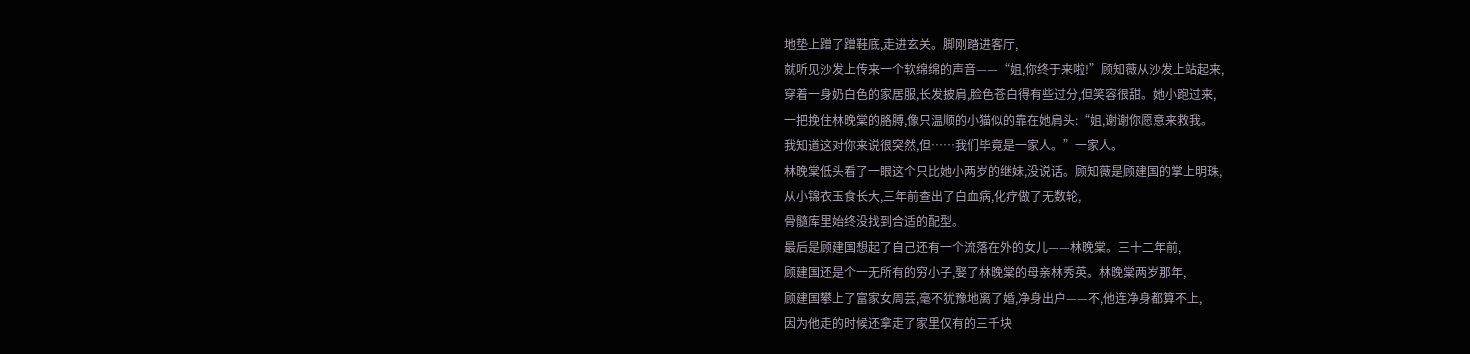地垫上蹭了蹭鞋底,走进玄关。脚刚踏进客厅,
就听见沙发上传来一个软绵绵的声音——“姐,你终于来啦!”顾知薇从沙发上站起来,
穿着一身奶白色的家居服,长发披肩,脸色苍白得有些过分,但笑容很甜。她小跑过来,
一把挽住林晚棠的胳膊,像只温顺的小猫似的靠在她肩头:“姐,谢谢你愿意来救我。
我知道这对你来说很突然,但……我们毕竟是一家人。”一家人。
林晚棠低头看了一眼这个只比她小两岁的继妹,没说话。顾知薇是顾建国的掌上明珠,
从小锦衣玉食长大,三年前查出了白血病,化疗做了无数轮,
骨髓库里始终没找到合适的配型。
最后是顾建国想起了自己还有一个流落在外的女儿——林晚棠。三十二年前,
顾建国还是个一无所有的穷小子,娶了林晚棠的母亲林秀英。林晚棠两岁那年,
顾建国攀上了富家女周芸,毫不犹豫地离了婚,净身出户——不,他连净身都算不上,
因为他走的时候还拿走了家里仅有的三千块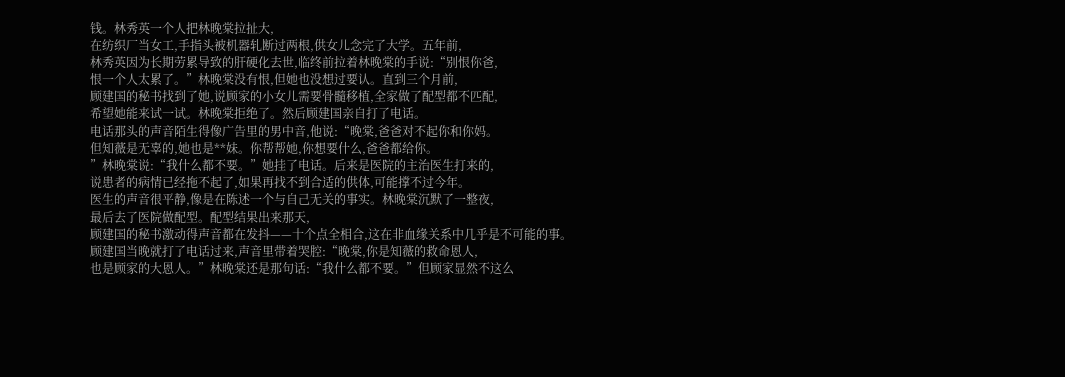钱。林秀英一个人把林晚棠拉扯大,
在纺织厂当女工,手指头被机器轧断过两根,供女儿念完了大学。五年前,
林秀英因为长期劳累导致的肝硬化去世,临终前拉着林晚棠的手说:“别恨你爸,
恨一个人太累了。”林晚棠没有恨,但她也没想过要认。直到三个月前,
顾建国的秘书找到了她,说顾家的小女儿需要骨髓移植,全家做了配型都不匹配,
希望她能来试一试。林晚棠拒绝了。然后顾建国亲自打了电话。
电话那头的声音陌生得像广告里的男中音,他说:“晚棠,爸爸对不起你和你妈。
但知薇是无辜的,她也是**妹。你帮帮她,你想要什么,爸爸都给你。
”林晚棠说:“我什么都不要。”她挂了电话。后来是医院的主治医生打来的,
说患者的病情已经拖不起了,如果再找不到合适的供体,可能撑不过今年。
医生的声音很平静,像是在陈述一个与自己无关的事实。林晚棠沉默了一整夜,
最后去了医院做配型。配型结果出来那天,
顾建国的秘书激动得声音都在发抖——十个点全相合,这在非血缘关系中几乎是不可能的事。
顾建国当晚就打了电话过来,声音里带着哭腔:“晚棠,你是知薇的救命恩人,
也是顾家的大恩人。”林晚棠还是那句话:“我什么都不要。”但顾家显然不这么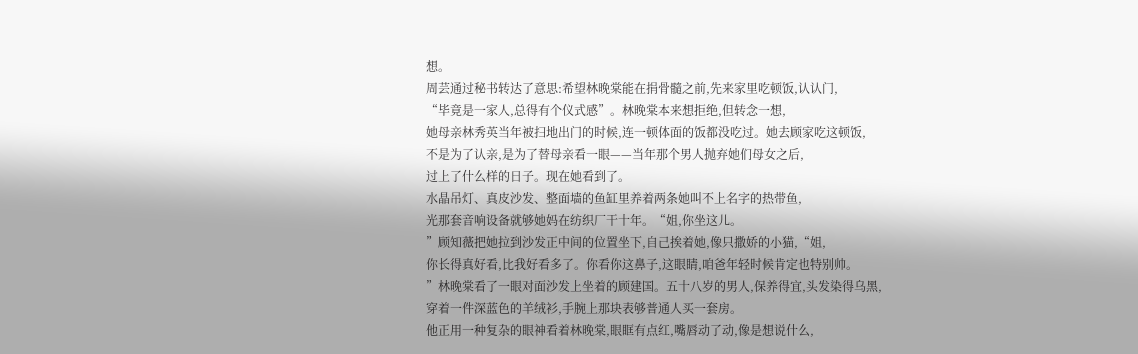想。
周芸通过秘书转达了意思:希望林晚棠能在捐骨髓之前,先来家里吃顿饭,认认门,
“毕竟是一家人,总得有个仪式感”。林晚棠本来想拒绝,但转念一想,
她母亲林秀英当年被扫地出门的时候,连一顿体面的饭都没吃过。她去顾家吃这顿饭,
不是为了认亲,是为了替母亲看一眼——当年那个男人抛弃她们母女之后,
过上了什么样的日子。现在她看到了。
水晶吊灯、真皮沙发、整面墙的鱼缸里养着两条她叫不上名字的热带鱼,
光那套音响设备就够她妈在纺织厂干十年。“姐,你坐这儿。
”顾知薇把她拉到沙发正中间的位置坐下,自己挨着她,像只撒娇的小猫,“姐,
你长得真好看,比我好看多了。你看你这鼻子,这眼睛,咱爸年轻时候肯定也特别帅。
”林晚棠看了一眼对面沙发上坐着的顾建国。五十八岁的男人,保养得宜,头发染得乌黑,
穿着一件深蓝色的羊绒衫,手腕上那块表够普通人买一套房。
他正用一种复杂的眼神看着林晚棠,眼眶有点红,嘴唇动了动,像是想说什么,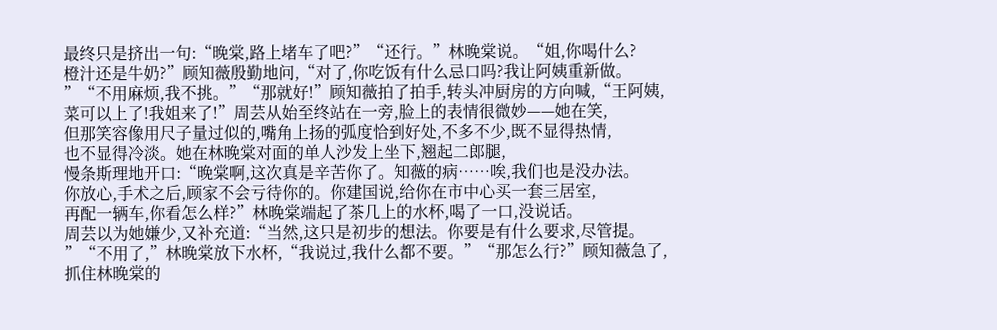最终只是挤出一句:“晚棠,路上堵车了吧?”“还行。”林晚棠说。“姐,你喝什么?
橙汁还是牛奶?”顾知薇殷勤地问,“对了,你吃饭有什么忌口吗?我让阿姨重新做。
”“不用麻烦,我不挑。”“那就好!”顾知薇拍了拍手,转头冲厨房的方向喊,“王阿姨,
菜可以上了!我姐来了!”周芸从始至终站在一旁,脸上的表情很微妙——她在笑,
但那笑容像用尺子量过似的,嘴角上扬的弧度恰到好处,不多不少,既不显得热情,
也不显得冷淡。她在林晚棠对面的单人沙发上坐下,翘起二郎腿,
慢条斯理地开口:“晚棠啊,这次真是辛苦你了。知薇的病……唉,我们也是没办法。
你放心,手术之后,顾家不会亏待你的。你建国说,给你在市中心买一套三居室,
再配一辆车,你看怎么样?”林晚棠端起了茶几上的水杯,喝了一口,没说话。
周芸以为她嫌少,又补充道:“当然,这只是初步的想法。你要是有什么要求,尽管提。
”“不用了,”林晚棠放下水杯,“我说过,我什么都不要。”“那怎么行?”顾知薇急了,
抓住林晚棠的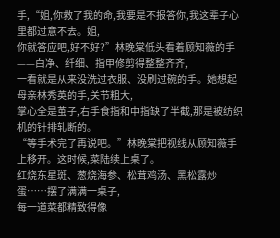手,“姐,你救了我的命,我要是不报答你,我这辈子心里都过意不去。姐,
你就答应吧,好不好?”林晚棠低头看着顾知薇的手——白净、纤细、指甲修剪得整整齐齐,
一看就是从来没洗过衣服、没刷过碗的手。她想起母亲林秀英的手,关节粗大,
掌心全是茧子,右手食指和中指缺了半截,那是被纺织机的针排轧断的。
“等手术完了再说吧。”林晚棠把视线从顾知薇手上移开。这时候,菜陆续上桌了。
红烧东星斑、葱烧海参、松茸鸡汤、黑松露炒蛋……摆了满满一桌子,
每一道菜都精致得像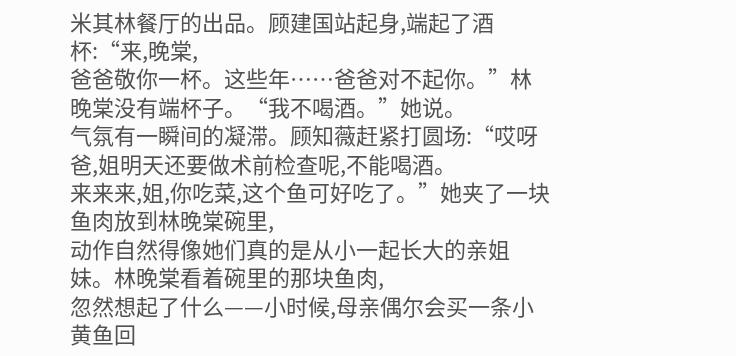米其林餐厅的出品。顾建国站起身,端起了酒杯:“来,晚棠,
爸爸敬你一杯。这些年……爸爸对不起你。”林晚棠没有端杯子。“我不喝酒。”她说。
气氛有一瞬间的凝滞。顾知薇赶紧打圆场:“哎呀爸,姐明天还要做术前检查呢,不能喝酒。
来来来,姐,你吃菜,这个鱼可好吃了。”她夹了一块鱼肉放到林晚棠碗里,
动作自然得像她们真的是从小一起长大的亲姐妹。林晚棠看着碗里的那块鱼肉,
忽然想起了什么——小时候,母亲偶尔会买一条小黄鱼回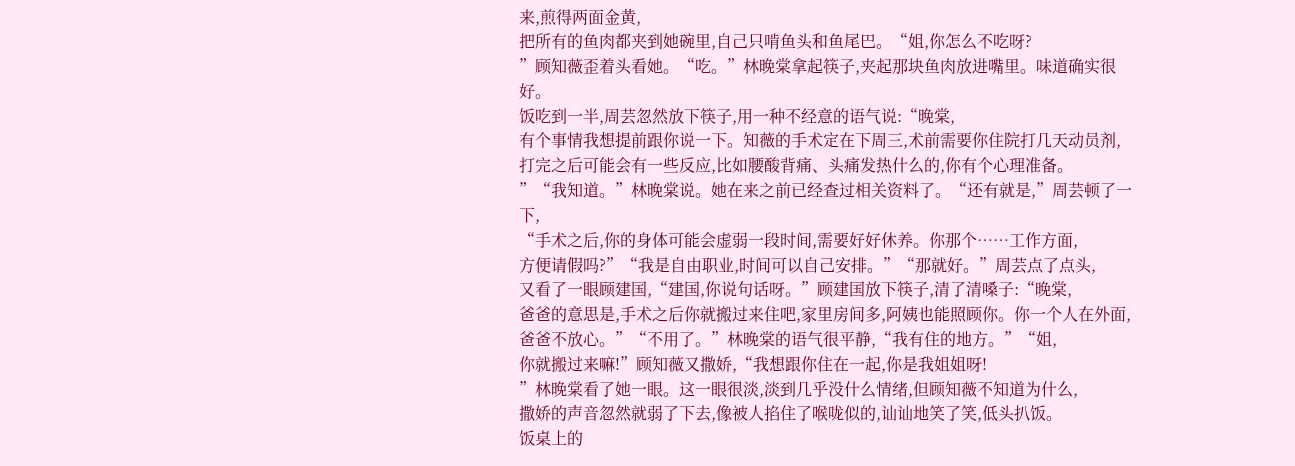来,煎得两面金黄,
把所有的鱼肉都夹到她碗里,自己只啃鱼头和鱼尾巴。“姐,你怎么不吃呀?
”顾知薇歪着头看她。“吃。”林晚棠拿起筷子,夹起那块鱼肉放进嘴里。味道确实很好。
饭吃到一半,周芸忽然放下筷子,用一种不经意的语气说:“晚棠,
有个事情我想提前跟你说一下。知薇的手术定在下周三,术前需要你住院打几天动员剂,
打完之后可能会有一些反应,比如腰酸背痛、头痛发热什么的,你有个心理准备。
”“我知道。”林晚棠说。她在来之前已经查过相关资料了。“还有就是,”周芸顿了一下,
“手术之后,你的身体可能会虚弱一段时间,需要好好休养。你那个……工作方面,
方便请假吗?”“我是自由职业,时间可以自己安排。”“那就好。”周芸点了点头,
又看了一眼顾建国,“建国,你说句话呀。”顾建国放下筷子,清了清嗓子:“晚棠,
爸爸的意思是,手术之后你就搬过来住吧,家里房间多,阿姨也能照顾你。你一个人在外面,
爸爸不放心。”“不用了。”林晚棠的语气很平静,“我有住的地方。”“姐,
你就搬过来嘛!”顾知薇又撒娇,“我想跟你住在一起,你是我姐姐呀!
”林晚棠看了她一眼。这一眼很淡,淡到几乎没什么情绪,但顾知薇不知道为什么,
撒娇的声音忽然就弱了下去,像被人掐住了喉咙似的,讪讪地笑了笑,低头扒饭。
饭桌上的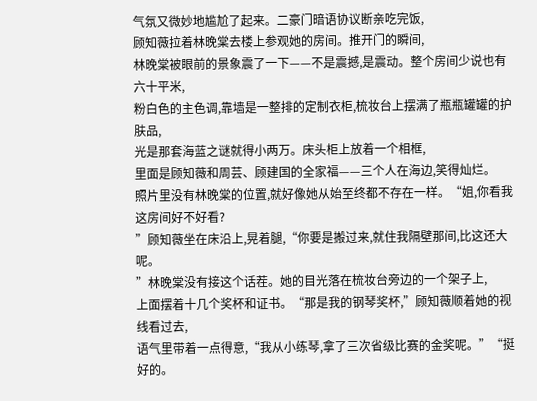气氛又微妙地尴尬了起来。二豪门暗语协议断亲吃完饭,
顾知薇拉着林晚棠去楼上参观她的房间。推开门的瞬间,
林晚棠被眼前的景象震了一下——不是震撼,是震动。整个房间少说也有六十平米,
粉白色的主色调,靠墙是一整排的定制衣柜,梳妆台上摆满了瓶瓶罐罐的护肤品,
光是那套海蓝之谜就得小两万。床头柜上放着一个相框,
里面是顾知薇和周芸、顾建国的全家福——三个人在海边,笑得灿烂。
照片里没有林晚棠的位置,就好像她从始至终都不存在一样。“姐,你看我这房间好不好看?
”顾知薇坐在床沿上,晃着腿,“你要是搬过来,就住我隔壁那间,比这还大呢。
”林晚棠没有接这个话茬。她的目光落在梳妆台旁边的一个架子上,
上面摆着十几个奖杯和证书。“那是我的钢琴奖杯,”顾知薇顺着她的视线看过去,
语气里带着一点得意,“我从小练琴,拿了三次省级比赛的金奖呢。”“挺好的。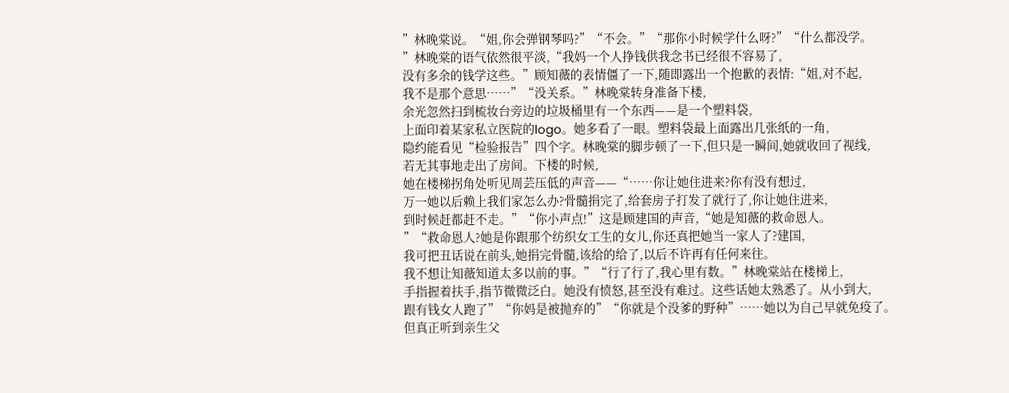”林晚棠说。“姐,你会弹钢琴吗?”“不会。”“那你小时候学什么呀?”“什么都没学。
”林晚棠的语气依然很平淡,“我妈一个人挣钱供我念书已经很不容易了,
没有多余的钱学这些。”顾知薇的表情僵了一下,随即露出一个抱歉的表情:“姐,对不起,
我不是那个意思……”“没关系。”林晚棠转身准备下楼,
余光忽然扫到梳妆台旁边的垃圾桶里有一个东西——是一个塑料袋,
上面印着某家私立医院的logo。她多看了一眼。塑料袋最上面露出几张纸的一角,
隐约能看见“检验报告”四个字。林晚棠的脚步顿了一下,但只是一瞬间,她就收回了视线,
若无其事地走出了房间。下楼的时候,
她在楼梯拐角处听见周芸压低的声音——“……你让她住进来?你有没有想过,
万一她以后赖上我们家怎么办?骨髓捐完了,给套房子打发了就行了,你让她住进来,
到时候赶都赶不走。”“你小声点!”这是顾建国的声音,“她是知薇的救命恩人。
”“救命恩人?她是你跟那个纺织女工生的女儿,你还真把她当一家人了?建国,
我可把丑话说在前头,她捐完骨髓,该给的给了,以后不许再有任何来往。
我不想让知薇知道太多以前的事。”“行了行了,我心里有数。”林晚棠站在楼梯上,
手指握着扶手,指节微微泛白。她没有愤怒,甚至没有难过。这些话她太熟悉了。从小到大,
跟有钱女人跑了”“你妈是被抛弃的”“你就是个没爹的野种”……她以为自己早就免疫了。
但真正听到亲生父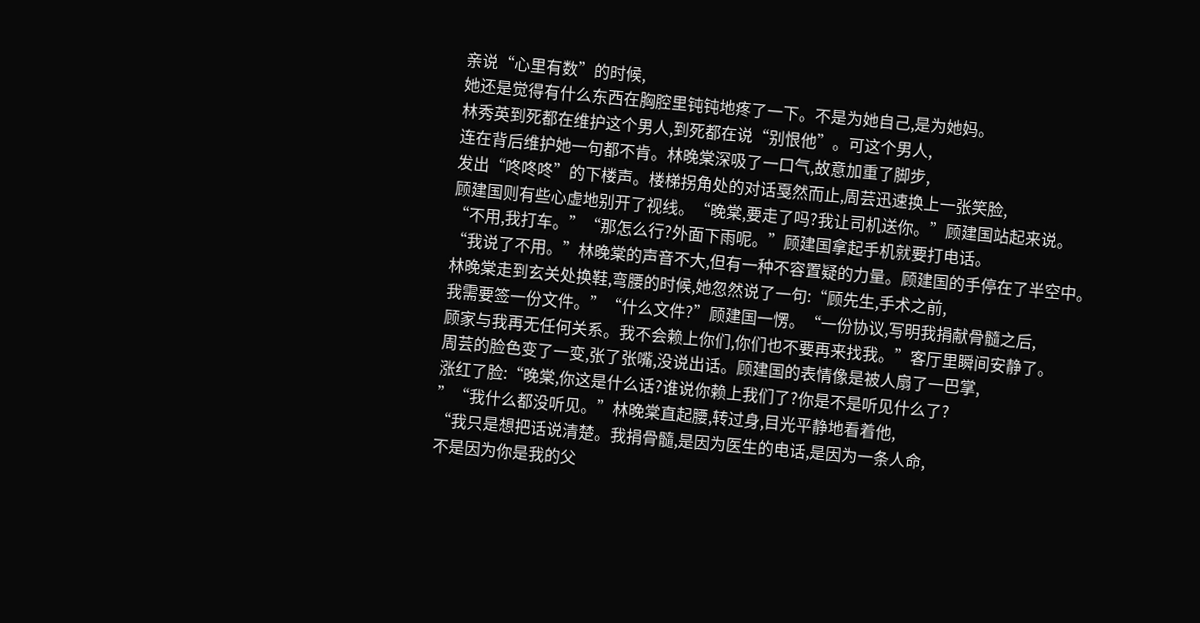亲说“心里有数”的时候,
她还是觉得有什么东西在胸腔里钝钝地疼了一下。不是为她自己,是为她妈。
林秀英到死都在维护这个男人,到死都在说“别恨他”。可这个男人,
连在背后维护她一句都不肯。林晚棠深吸了一口气,故意加重了脚步,
发出“咚咚咚”的下楼声。楼梯拐角处的对话戛然而止,周芸迅速换上一张笑脸,
顾建国则有些心虚地别开了视线。“晚棠,要走了吗?我让司机送你。”顾建国站起来说。
“不用,我打车。”“那怎么行?外面下雨呢。”顾建国拿起手机就要打电话。
“我说了不用。”林晚棠的声音不大,但有一种不容置疑的力量。顾建国的手停在了半空中。
林晚棠走到玄关处换鞋,弯腰的时候,她忽然说了一句:“顾先生,手术之前,
我需要签一份文件。”“什么文件?”顾建国一愣。“一份协议,写明我捐献骨髓之后,
顾家与我再无任何关系。我不会赖上你们,你们也不要再来找我。”客厅里瞬间安静了。
周芸的脸色变了一变,张了张嘴,没说出话。顾建国的表情像是被人扇了一巴掌,
涨红了脸:“晚棠,你这是什么话?谁说你赖上我们了?你是不是听见什么了?
”“我什么都没听见。”林晚棠直起腰,转过身,目光平静地看着他,
“我只是想把话说清楚。我捐骨髓,是因为医生的电话,是因为一条人命,
不是因为你是我的父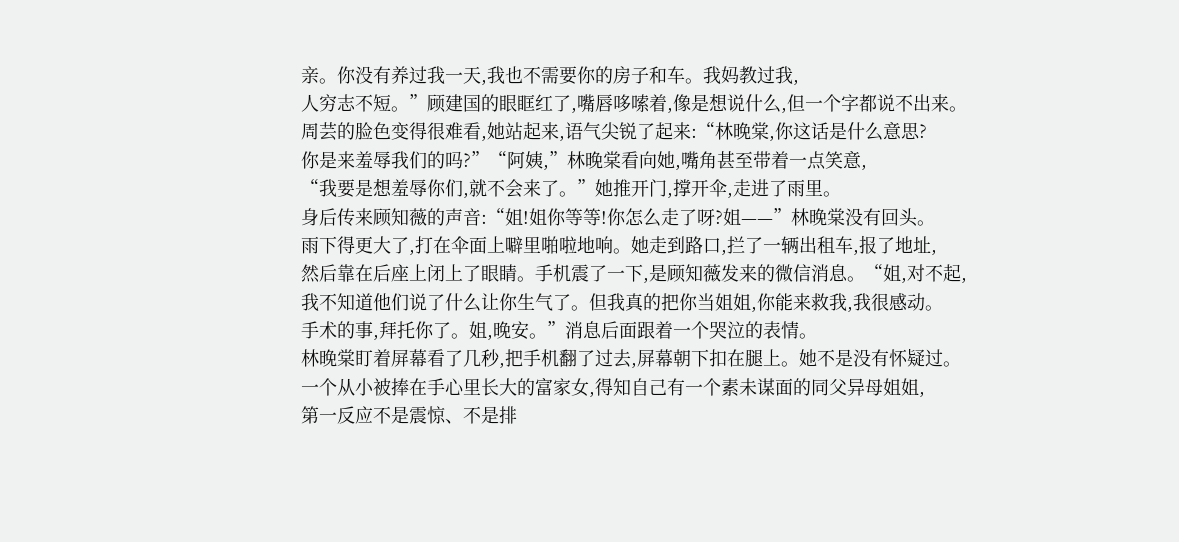亲。你没有养过我一天,我也不需要你的房子和车。我妈教过我,
人穷志不短。”顾建国的眼眶红了,嘴唇哆嗦着,像是想说什么,但一个字都说不出来。
周芸的脸色变得很难看,她站起来,语气尖锐了起来:“林晚棠,你这话是什么意思?
你是来羞辱我们的吗?”“阿姨,”林晚棠看向她,嘴角甚至带着一点笑意,
“我要是想羞辱你们,就不会来了。”她推开门,撑开伞,走进了雨里。
身后传来顾知薇的声音:“姐!姐你等等!你怎么走了呀?姐——”林晚棠没有回头。
雨下得更大了,打在伞面上噼里啪啦地响。她走到路口,拦了一辆出租车,报了地址,
然后靠在后座上闭上了眼睛。手机震了一下,是顾知薇发来的微信消息。“姐,对不起,
我不知道他们说了什么让你生气了。但我真的把你当姐姐,你能来救我,我很感动。
手术的事,拜托你了。姐,晚安。”消息后面跟着一个哭泣的表情。
林晚棠盯着屏幕看了几秒,把手机翻了过去,屏幕朝下扣在腿上。她不是没有怀疑过。
一个从小被捧在手心里长大的富家女,得知自己有一个素未谋面的同父异母姐姐,
第一反应不是震惊、不是排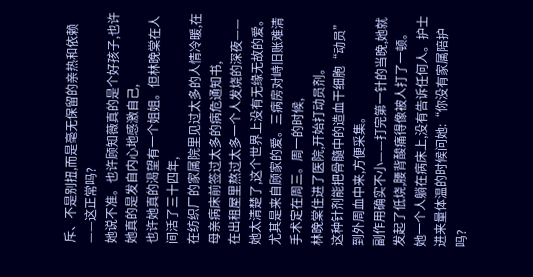斥、不是别扭,而是毫无保留的亲热和依赖——这正常吗?
她说不准。也许顾知薇真的是个好孩子,也许她真的是发自内心地感激自己,
也许她真的渴望有一个姐姐。但林晚棠在人间活了三十四年,
在纺织厂的家属院里见过太多的人情冷暖,在母亲病床前签过太多的病危通知书,
在出租屋里熬过太多一个人发烧的深夜——她太清楚了,这个世界上没有无缘无故的爱。
尤其是来自顾家的爱。三病房对峙旧账难清手术定在周三。周一的时候,
林晚棠住进了医院,开始打动员剂。
这种针剂能把骨髓中的造血干细胞“动员”到外周血中来,方便采集。
副作用确实不小——打完第一针的当晚,她就发起了低烧,腰背酸痛得像被人打了一顿。
她一个人躺在病床上,没有告诉任何人。护士进来量体温的时候问她:“你没有家属陪护吗?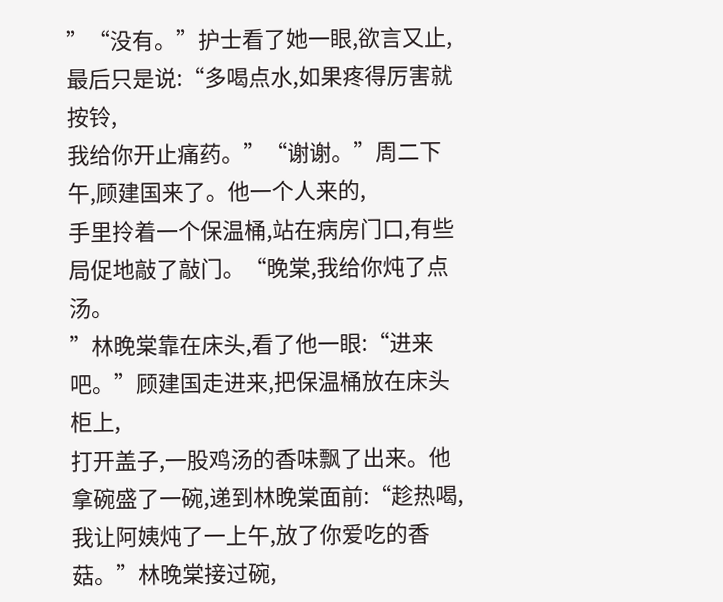”“没有。”护士看了她一眼,欲言又止,最后只是说:“多喝点水,如果疼得厉害就按铃,
我给你开止痛药。”“谢谢。”周二下午,顾建国来了。他一个人来的,
手里拎着一个保温桶,站在病房门口,有些局促地敲了敲门。“晚棠,我给你炖了点汤。
”林晚棠靠在床头,看了他一眼:“进来吧。”顾建国走进来,把保温桶放在床头柜上,
打开盖子,一股鸡汤的香味飘了出来。他拿碗盛了一碗,递到林晚棠面前:“趁热喝,
我让阿姨炖了一上午,放了你爱吃的香菇。”林晚棠接过碗,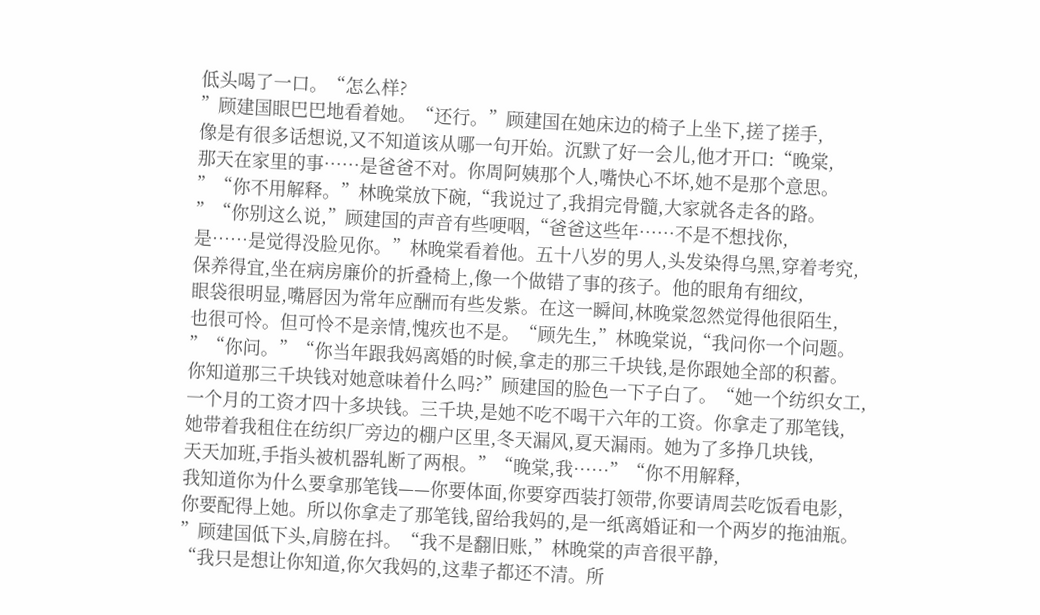低头喝了一口。“怎么样?
”顾建国眼巴巴地看着她。“还行。”顾建国在她床边的椅子上坐下,搓了搓手,
像是有很多话想说,又不知道该从哪一句开始。沉默了好一会儿,他才开口:“晚棠,
那天在家里的事……是爸爸不对。你周阿姨那个人,嘴快心不坏,她不是那个意思。
”“你不用解释。”林晚棠放下碗,“我说过了,我捐完骨髓,大家就各走各的路。
”“你别这么说,”顾建国的声音有些哽咽,“爸爸这些年……不是不想找你,
是……是觉得没脸见你。”林晚棠看着他。五十八岁的男人,头发染得乌黑,穿着考究,
保养得宜,坐在病房廉价的折叠椅上,像一个做错了事的孩子。他的眼角有细纹,
眼袋很明显,嘴唇因为常年应酬而有些发紫。在这一瞬间,林晚棠忽然觉得他很陌生,
也很可怜。但可怜不是亲情,愧疚也不是。“顾先生,”林晚棠说,“我问你一个问题。
”“你问。”“你当年跟我妈离婚的时候,拿走的那三千块钱,是你跟她全部的积蓄。
你知道那三千块钱对她意味着什么吗?”顾建国的脸色一下子白了。“她一个纺织女工,
一个月的工资才四十多块钱。三千块,是她不吃不喝干六年的工资。你拿走了那笔钱,
她带着我租住在纺织厂旁边的棚户区里,冬天漏风,夏天漏雨。她为了多挣几块钱,
天天加班,手指头被机器轧断了两根。”“晚棠,我……”“你不用解释,
我知道你为什么要拿那笔钱——你要体面,你要穿西装打领带,你要请周芸吃饭看电影,
你要配得上她。所以你拿走了那笔钱,留给我妈的,是一纸离婚证和一个两岁的拖油瓶。
”顾建国低下头,肩膀在抖。“我不是翻旧账,”林晚棠的声音很平静,
“我只是想让你知道,你欠我妈的,这辈子都还不清。所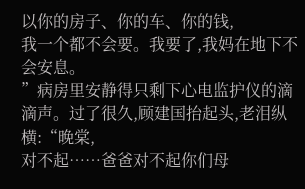以你的房子、你的车、你的钱,
我一个都不会要。我要了,我妈在地下不会安息。
”病房里安静得只剩下心电监护仪的滴滴声。过了很久,顾建国抬起头,老泪纵横:“晚棠,
对不起……爸爸对不起你们母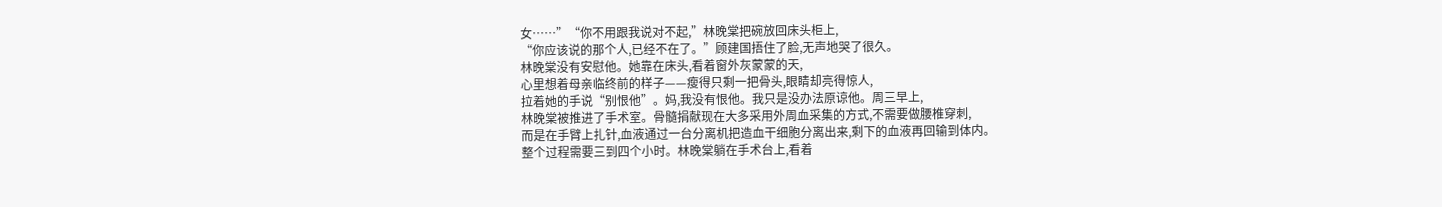女……”“你不用跟我说对不起,”林晚棠把碗放回床头柜上,
“你应该说的那个人,已经不在了。”顾建国捂住了脸,无声地哭了很久。
林晚棠没有安慰他。她靠在床头,看着窗外灰蒙蒙的天,
心里想着母亲临终前的样子——瘦得只剩一把骨头,眼睛却亮得惊人,
拉着她的手说“别恨他”。妈,我没有恨他。我只是没办法原谅他。周三早上,
林晚棠被推进了手术室。骨髓捐献现在大多采用外周血采集的方式,不需要做腰椎穿刺,
而是在手臂上扎针,血液通过一台分离机把造血干细胞分离出来,剩下的血液再回输到体内。
整个过程需要三到四个小时。林晚棠躺在手术台上,看着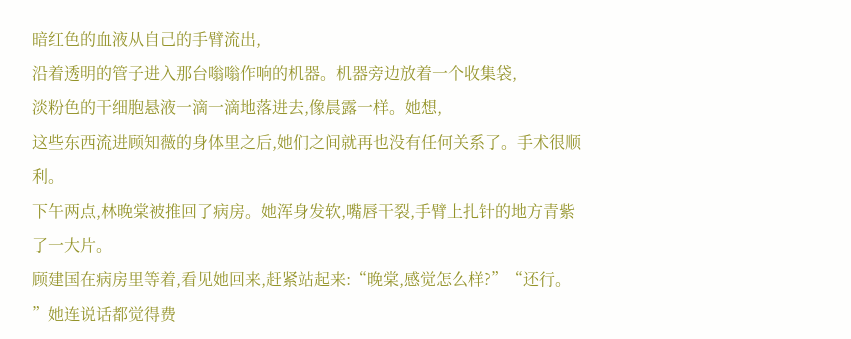暗红色的血液从自己的手臂流出,
沿着透明的管子进入那台嗡嗡作响的机器。机器旁边放着一个收集袋,
淡粉色的干细胞悬液一滴一滴地落进去,像晨露一样。她想,
这些东西流进顾知薇的身体里之后,她们之间就再也没有任何关系了。手术很顺利。
下午两点,林晚棠被推回了病房。她浑身发软,嘴唇干裂,手臂上扎针的地方青紫了一大片。
顾建国在病房里等着,看见她回来,赶紧站起来:“晚棠,感觉怎么样?”“还行。
”她连说话都觉得费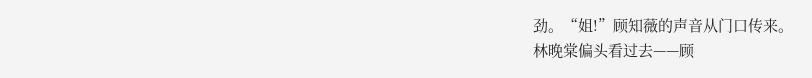劲。“姐!”顾知薇的声音从门口传来。
林晚棠偏头看过去——顾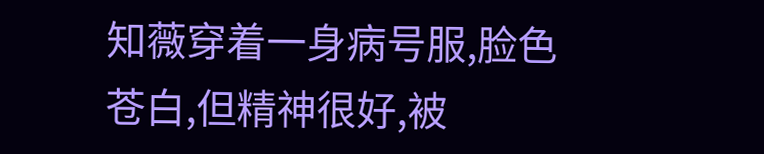知薇穿着一身病号服,脸色苍白,但精神很好,被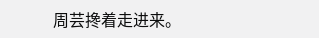周芸搀着走进来。